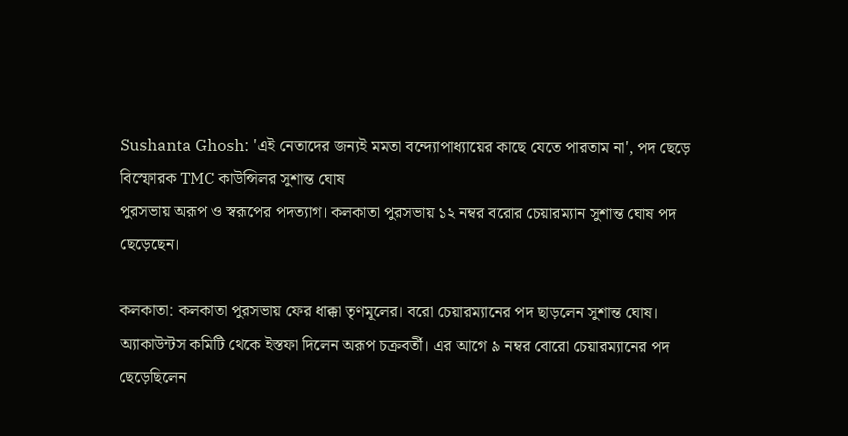Sushanta Ghosh: 'এই নেতাদের জন্যই মমতা বন্দ্যোপাধ্যায়ের কাছে যেতে পারতাম না', পদ ছেড়ে বিস্ফোরক TMC কাউন্সিলর সুশান্ত ঘোষ
পুরসভায় অরূপ ও স্বরূপের পদত্যাগ। কলকাতা পুরসভায় ১২ নম্বর বরোর চেয়ারম্যান সুশান্ত ঘোষ পদ ছেড়েছেন।

কলকাতা: কলকাতা পুরসভায় ফের ধাক্কা তৃণমূলের। বরো চেয়ারম্যানের পদ ছাড়লেন সুশান্ত ঘোষ। অ্যাকাউন্টস কমিটি থেকে ইস্তফা দিলেন অরূপ চক্রবর্তী। এর আগে ৯ নম্বর বোরো চেয়ারম্যানের পদ ছেড়েছিলেন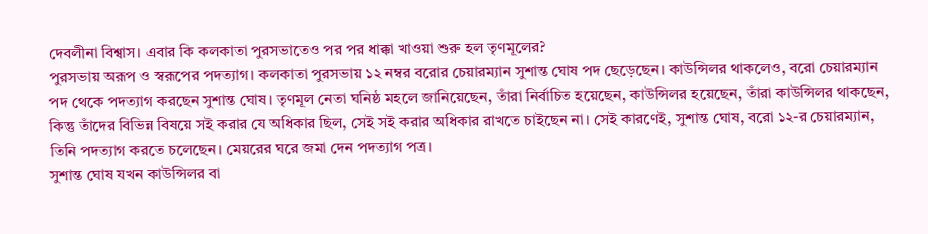দেবলীনা বিশ্বাস। এবার কি কলকাতা পুরসভাতেও পর পর ধাক্কা খাওয়া শুরু হল তৃণমূলের?
পুরসভায় অরূপ ও স্বরূপের পদত্যাগ। কলকাতা পুরসভায় ১২ নম্বর বরোর চেয়ারম্যান সুশান্ত ঘোষ পদ ছেড়েছেন। কাউন্সিলর থাকলেও, বরো চেয়ারম্যান পদ থেকে পদত্যাগ করছেন সুশান্ত ঘোষ। তৃণমূল নেতা ঘনিষ্ঠ মহলে জানিয়েছেন, তাঁরা নির্বাচিত হয়েছেন, কাউন্সিলর হয়েছেন, তাঁরা কাউন্সিলর থাকছেন, কিন্তু তাঁদের বিভিন্ন বিষয়ে সই করার যে অধিকার ছিল, সেই সই করার অধিকার রাখতে চাইছেন না। সেই কারণেই, সুশান্ত ঘোষ, বরো ১২-র চেয়ারম্যান, তিনি পদত্যাগ করতে চলেছেন। মেয়রের ঘরে জমা দেন পদত্যাগ পত্র।
সুশান্ত ঘোষ যখন কাউন্সিলর বা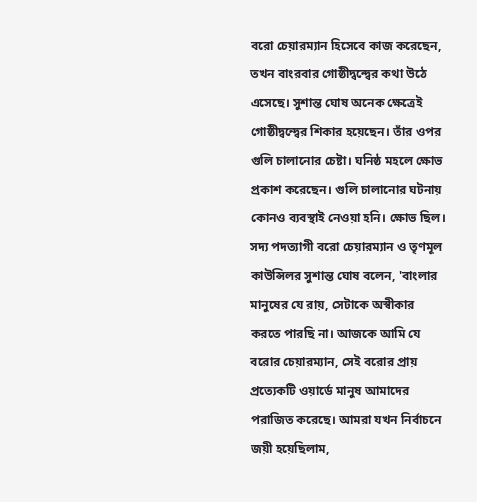বরো চেয়ারম্যান হিসেবে কাজ করেছেন, তখন বাংরবার গোষ্ঠীদ্বন্দ্বের কথা উঠে এসেছে। সুশান্ত ঘোষ অনেক ক্ষেত্রেই গোষ্ঠীদ্বন্দ্বের শিকার হয়েছেন। তাঁর ওপর গুলি চালানোর চেষ্টা। ঘনিষ্ঠ মহলে ক্ষোভ প্রকাশ করেছেন। গুলি চালানোর ঘটনায় কোনও ব্যবস্থাই নেওয়া হনি। ক্ষোভ ছিল।
সদ্য পদত্যাগী বরো চেয়ারম্যান ও তৃণমূল কাউন্সিলর সুশান্ত ঘোষ বলেন, 'বাংলার মানুষের যে রায়, সেটাকে অস্বীকার করতে পারছি না। আজকে আমি যে বরোর চেয়ারম্যান, সেই বরোর প্রায় প্রত্যেকটি ওয়ার্ডে মানুষ আমাদের পরাজিত করেছে। আমরা যখন নির্বাচনে জয়ী হয়েছিলাম,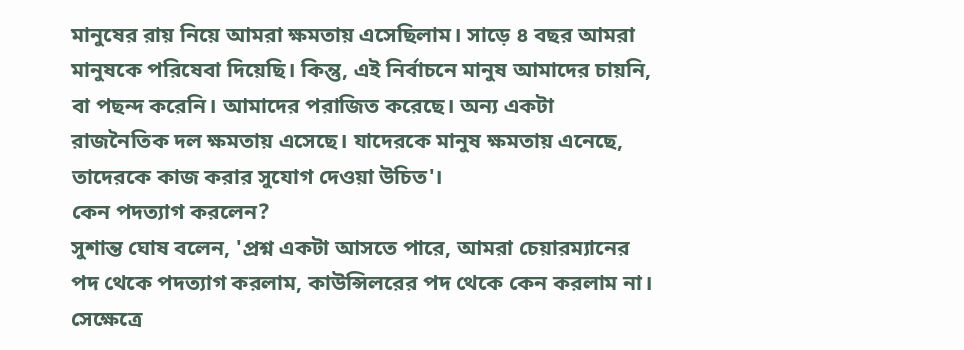মানুষের রায় নিয়ে আমরা ক্ষমতায় এসেছিলাম। সাড়ে ৪ বছর আমরা মানুষকে পরিষেবা দিয়েছি। কিন্তু, এই নির্বাচনে মানুষ আমাদের চায়নি, বা পছন্দ করেনি। আমাদের পরাজিত করেছে। অন্য একটা রাজনৈতিক দল ক্ষমতায় এসেছে। যাদেরকে মানুষ ক্ষমতায় এনেছে, তাদেরকে কাজ করার সুযোগ দেওয়া উচিত'।
কেন পদত্যাগ করলেন?
সুশান্ত ঘোষ বলেন, 'প্রশ্ন একটা আসতে পারে, আমরা চেয়ারম্যানের পদ থেকে পদত্যাগ করলাম, কাউন্সিলরের পদ থেকে কেন করলাম না। সেক্ষেত্রে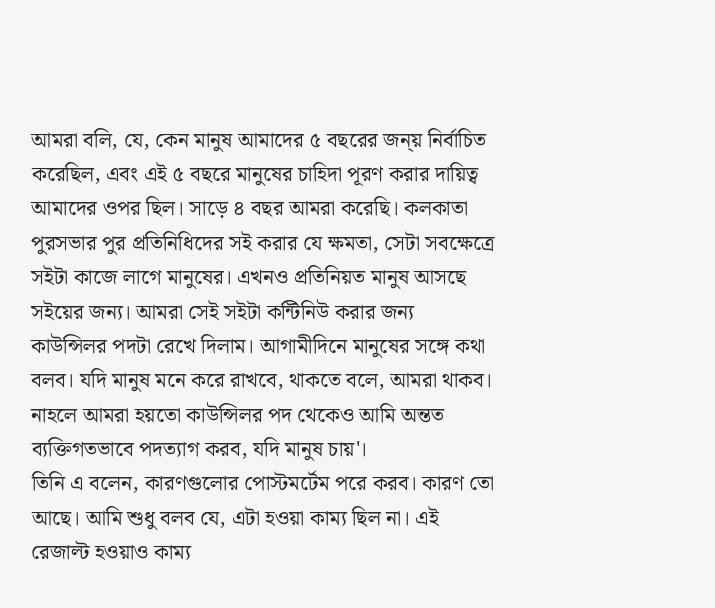আমরা বলি, যে, কেন মানুষ আমাদের ৫ বছরের জন্য় নির্বাচিত করেছিল, এবং এই ৫ বছরে মানুষের চাহিদা পূরণ করার দায়িত্ব আমাদের ওপর ছিল। সাড়ে ৪ বছর আমরা করেছি। কলকাতা পুরসভার পুর প্রতিনিধিদের সই করার যে ক্ষমতা, সেটা সবক্ষেত্রে সইটা কাজে লাগে মানুষের। এখনও প্রতিনিয়ত মানুষ আসছে সইয়ের জন্য। আমরা সেই সইটা কন্টিনিউ করার জন্য কাউন্সিলর পদটা রেখে দিলাম। আগামীদিনে মানুষের সঙ্গে কথা বলব। যদি মানুষ মনে করে রাখবে, থাকতে বলে, আমরা থাকব। নাহলে আমরা হয়তো কাউন্সিলর পদ থেকেও আমি অন্তত ব্যক্তিগতভাবে পদত্যাগ করব, যদি মানুষ চায়'।
তিনি এ বলেন, কারণগুলোর পোস্টমর্টেম পরে করব। কারণ তো আছে। আমি শুধু বলব যে, এটা হওয়া কাম্য ছিল না। এই রেজাল্ট হওয়াও কাম্য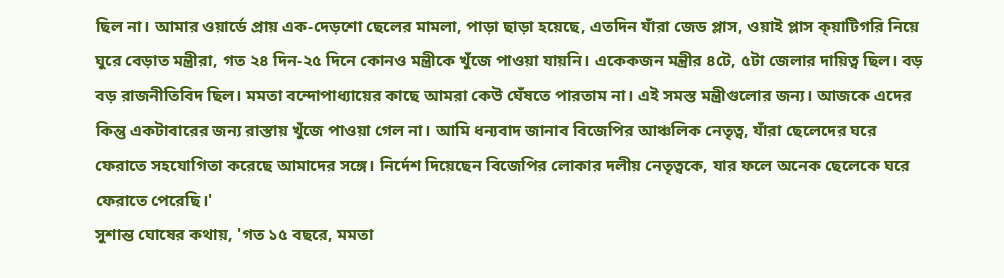ছিল না। আমার ওয়ার্ডে প্রায় এক-দেড়শো ছেলের মামলা, পাড়া ছাড়া হয়েছে, এতদিন যাঁরা জেড প্লাস, ওয়াই প্লাস ক্য়াটিগরি নিয়ে ঘুরে বেড়াত মন্ত্রীরা, গত ২৪ দিন-২৫ দিনে কোনও মন্ত্রীকে খুঁজে পাওয়া যায়নি। একেকজন মন্ত্রীর ৪টে, ৫টা জেলার দায়িত্ব ছিল। বড় বড় রাজনীতিবিদ ছিল। মমতা বন্দোপাধ্যায়ের কাছে আমরা কেউ ঘেঁষতে পারতাম না। এই সমস্ত মন্ত্রীগুলোর জন্য। আজকে এদের কিন্তু একটাবারের জন্য রাস্তায় খুঁজে পাওয়া গেল না। আমি ধন্যবাদ জানাব বিজেপির আঞ্চলিক নেতৃত্ব, যাঁরা ছেলেদের ঘরে ফেরাতে সহযোগিতা করেছে আমাদের সঙ্গে। নির্দেশ দিয়েছেন বিজেপির লোকার দলীয় নেতৃত্বকে, যার ফলে অনেক ছেলেকে ঘরে ফেরাতে পেরেছি।'
সুশান্ত ঘোষের কথায়, 'গত ১৫ বছরে, মমতা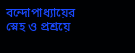বন্দোপাধ্যায়ের স্নেহ ও প্রশ্রয়ে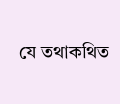যে তথাকথিত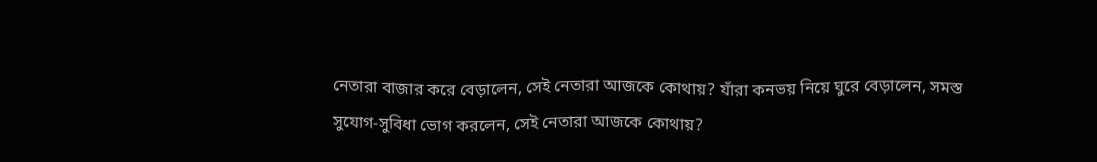নেতারা বাজার করে বেড়ালেন, সেই নেতারা আজকে কোথায়? যাঁরা কনভয় নিয়ে ঘুরে বেড়ালেন, সমস্ত সুযোগ-সুবিধা ভোগ করলেন, সেই নেতারা আজকে কোথায়?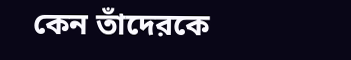কেন তাঁদেরকে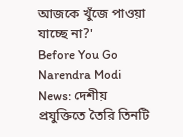আজকে খুঁজে পাওয়া যাচ্ছে না?'
Before You Go
Narendra Modi News: দেশীয় প্রযুক্তিতে তৈরি তিনটি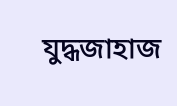যুদ্ধজাহাজ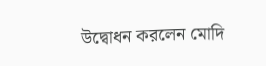উদ্বোধন করলেন মোদি